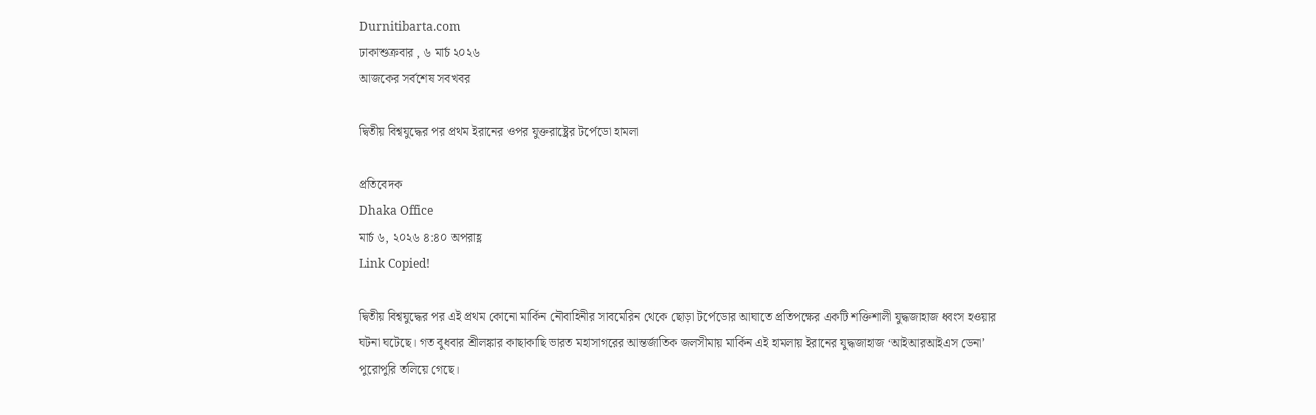Durnitibarta.com
ঢাকাশুক্রবার , ৬ মার্চ ২০২৬
আজকের সর্বশেষ সবখবর

দ্বিতীয় বিশ্বযুদ্ধের পর প্রথম ইরানের ওপর যুক্তরাষ্ট্রের টর্পেডো হামলা

প্রতিবেদক
Dhaka Office
মার্চ ৬, ২০২৬ ৪:৪০ অপরাহ্ণ
Link Copied!

দ্বিতীয় বিশ্বযুদ্ধের পর এই প্রথম কোনো মার্কিন নৌবাহিনীর সাবমেরিন থেকে ছোড়া টর্পেডোর আঘাতে প্রতিপক্ষের একটি শক্তিশালী যুদ্ধজাহাজ ধ্বংস হওয়ার ঘটনা ঘটেছে। গত বুধবার শ্রীলঙ্কার কাছাকাছি ভারত মহাসাগরের আন্তর্জাতিক জলসীমায় মার্কিন এই হামলায় ইরানের যুদ্ধজাহাজ ‘আইআরআইএস ডেনা’ পুরোপুরি তলিয়ে গেছে।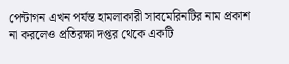পেন্টাগন এখন পর্যন্ত হামলাকারী সাবমেরিনটির নাম প্রকাশ না করলেও প্রতিরক্ষা দপ্তর থেকে একটি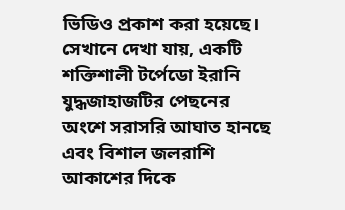ভিডিও প্রকাশ করা হয়েছে। সেখানে দেখা যায়, একটি শক্তিশালী টর্পেডো ইরানি যুদ্ধজাহাজটির পেছনের অংশে সরাসরি আঘাত হানছে এবং বিশাল জলরাশি আকাশের দিকে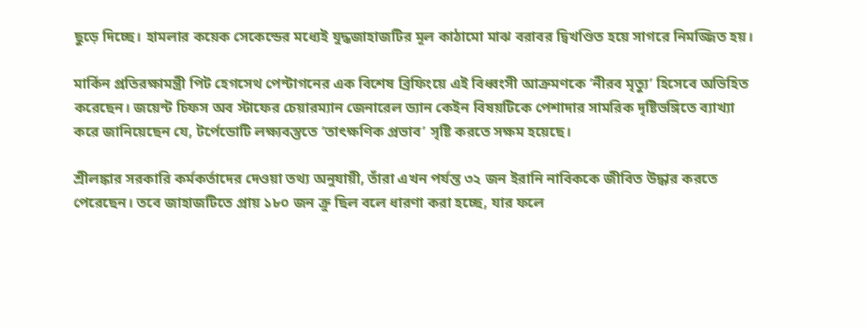ছুড়ে দিচ্ছে। হামলার কয়েক সেকেন্ডের মধ্যেই যুদ্ধজাহাজটির মূল কাঠামো মাঝ বরাবর দ্বিখণ্ডিত হয়ে সাগরে নিমজ্জিত হয়।

মার্কিন প্রতিরক্ষামন্ত্রী পিট হেগসেথ পেন্টাগনের এক বিশেষ ব্রিফিংয়ে এই বিধ্বংসী আক্রমণকে ‘নীরব মৃত্যু’ হিসেবে অভিহিত করেছেন। জয়েন্ট চিফস অব স্টাফের চেয়ারম্যান জেনারেল ড্যান কেইন বিষয়টিকে পেশাদার সামরিক দৃষ্টিভঙ্গিতে ব্যাখ্যা করে জানিয়েছেন যে, টর্পেডোটি লক্ষ্যবস্তুতে ‘তাৎক্ষণিক প্রভাব’ সৃষ্টি করতে সক্ষম হয়েছে।

শ্রীলঙ্কার সরকারি কর্মকর্তাদের দেওয়া তথ্য অনুযায়ী, তাঁরা এখন পর্যন্ত ৩২ জন ইরানি নাবিককে জীবিত উদ্ধার করতে পেরেছেন। তবে জাহাজটিতে প্রায় ১৮০ জন ক্রু ছিল বলে ধারণা করা হচ্ছে, যার ফলে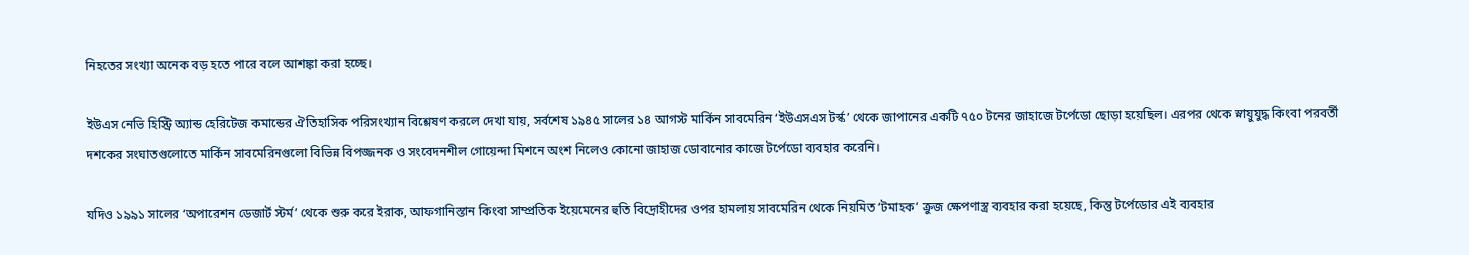নিহতের সংখ্যা অনেক বড় হতে পারে বলে আশঙ্কা করা হচ্ছে।

ইউএস নেভি হিস্ট্রি অ্যান্ড হেরিটেজ কমান্ডের ঐতিহাসিক পরিসংখ্যান বিশ্লেষণ করলে দেখা যায়, সর্বশেষ ১৯৪৫ সালের ১৪ আগস্ট মার্কিন সাবমেরিন ‘ইউএসএস টর্স্ক’ থেকে জাপানের একটি ৭৫০ টনের জাহাজে টর্পেডো ছোড়া হয়েছিল। এরপর থেকে স্নায়ুযুদ্ধ কিংবা পরবর্তী দশকের সংঘাতগুলোতে মার্কিন সাবমেরিনগুলো বিভিন্ন বিপজ্জনক ও সংবেদনশীল গোয়েন্দা মিশনে অংশ নিলেও কোনো জাহাজ ডোবানোর কাজে টর্পেডো ব্যবহার করেনি।

যদিও ১৯৯১ সালের ‘অপারেশন ডেজার্ট স্টর্ম’ থেকে শুরু করে ইরাক, আফগানিস্তান কিংবা সাম্প্রতিক ইয়েমেনের হুতি বিদ্রোহীদের ওপর হামলায় সাবমেরিন থেকে নিয়মিত ‘টমাহক’ ক্রুজ ক্ষেপণাস্ত্র ব্যবহার করা হয়েছে, কিন্তু টর্পেডোর এই ব্যবহার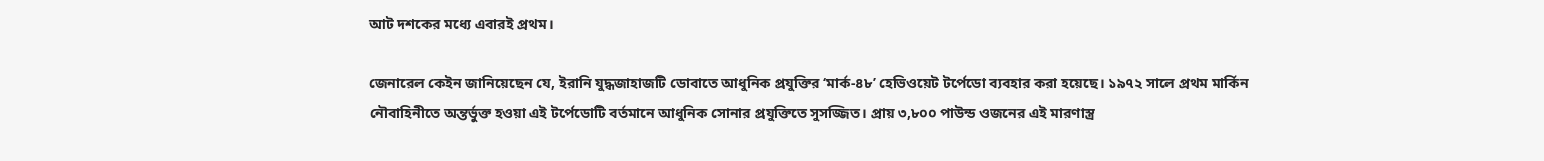আট দশকের মধ্যে এবারই প্রথম।

জেনারেল কেইন জানিয়েছেন যে, ইরানি যুদ্ধজাহাজটি ডোবাতে আধুনিক প্রযুক্তির ‘মার্ক-৪৮’ হেভিওয়েট টর্পেডো ব্যবহার করা হয়েছে। ১৯৭২ সালে প্রথম মার্কিন নৌবাহিনীতে অন্তর্ভুক্ত হওয়া এই টর্পেডোটি বর্তমানে আধুনিক সোনার প্রযুক্তিতে সুসজ্জিত। প্রায় ৩,৮০০ পাউন্ড ওজনের এই মারণাস্ত্র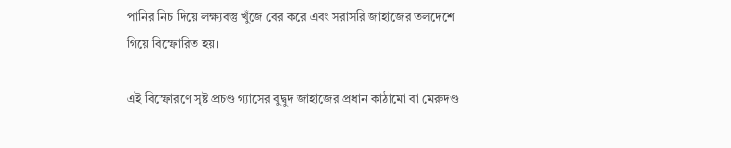পানির নিচ দিয়ে লক্ষ্যবস্তু খুঁজে বের করে এবং সরাসরি জাহাজের তলদেশে গিয়ে বিস্ফোরিত হয়।

এই বিস্ফোরণে সৃষ্ট প্রচণ্ড গ্যাসের বুদ্বুদ জাহাজের প্রধান কাঠামো বা মেরুদণ্ড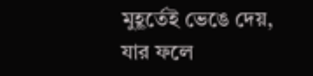মুহূর্তেই ভেঙে দেয়, যার ফলে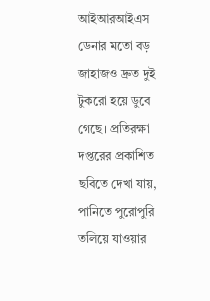আইআরআইএস ডেনার মতো বড় জাহাজও দ্রুত দুই টুকরো হয়ে ডুবে গেছে। প্রতিরক্ষা দপ্তরের প্রকাশিত ছবিতে দেখা যায়, পানিতে পুরোপুরি তলিয়ে যাওয়ার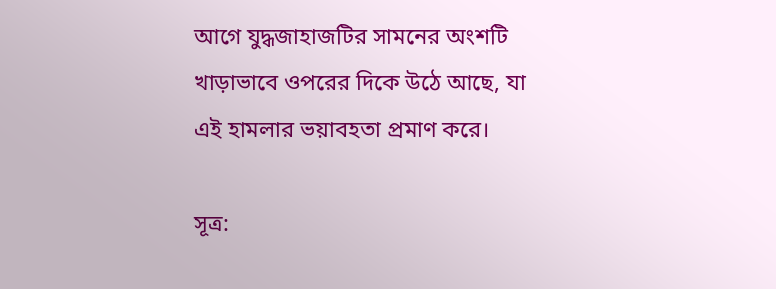আগে যুদ্ধজাহাজটির সামনের অংশটি খাড়াভাবে ওপরের দিকে উঠে আছে, যা এই হামলার ভয়াবহতা প্রমাণ করে।

সূত্র: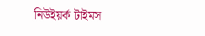নিউইয়র্ক টাইমস